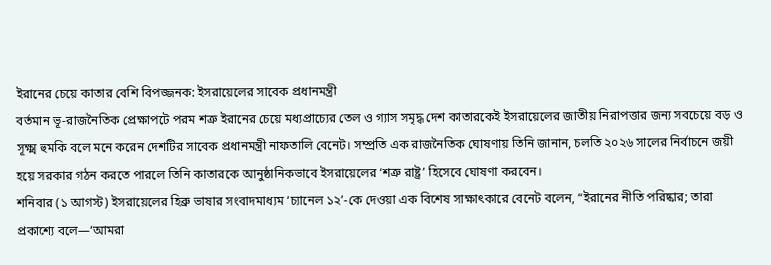ইরানের চেয়ে কাতার বেশি বিপজ্জনক: ইসরায়েলের সাবেক প্রধানমন্ত্রী
বর্তমান ভূ-রাজনৈতিক প্রেক্ষাপটে পরম শত্রু ইরানের চেয়ে মধ্যপ্রাচ্যের তেল ও গ্যাস সমৃদ্ধ দেশ কাতারকেই ইসরায়েলের জাতীয় নিরাপত্তার জন্য সবচেয়ে বড় ও সূক্ষ্ম হুমকি বলে মনে করেন দেশটির সাবেক প্রধানমন্ত্রী নাফতালি বেনেট। সম্প্রতি এক রাজনৈতিক ঘোষণায় তিনি জানান, চলতি ২০২৬ সালের নির্বাচনে জয়ী হয়ে সরকার গঠন করতে পারলে তিনি কাতারকে আনুষ্ঠানিকভাবে ইসরায়েলের ‘শত্রু রাষ্ট্র’ হিসেবে ঘোষণা করবেন।
শনিবার (১ আগস্ট) ইসরায়েলের হিব্রু ভাষার সংবাদমাধ্যম ‘চ্যানেল ১২’-কে দেওয়া এক বিশেষ সাক্ষাৎকারে বেনেট বলেন, “ইরানের নীতি পরিষ্কার; তারা প্রকাশ্যে বলে—‘আমরা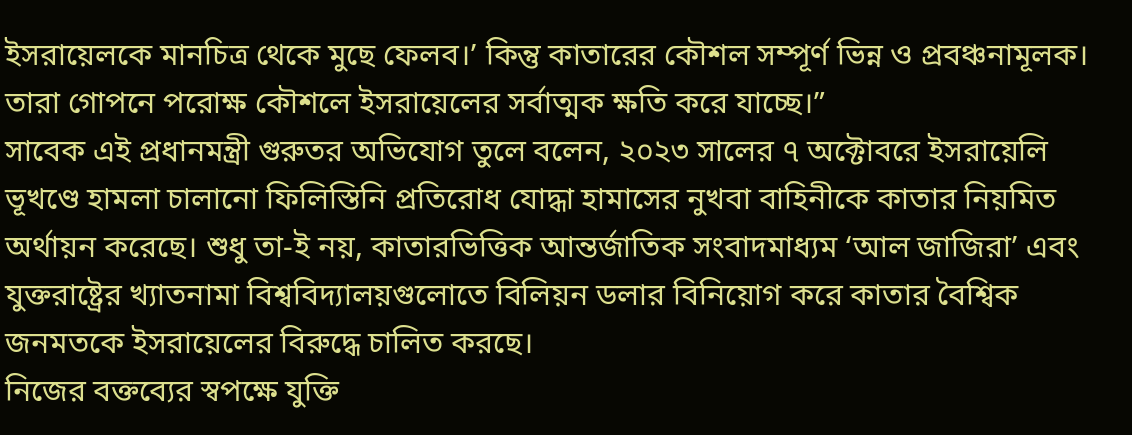ইসরায়েলকে মানচিত্র থেকে মুছে ফেলব।’ কিন্তু কাতারের কৌশল সম্পূর্ণ ভিন্ন ও প্রবঞ্চনামূলক। তারা গোপনে পরোক্ষ কৌশলে ইসরায়েলের সর্বাত্মক ক্ষতি করে যাচ্ছে।”
সাবেক এই প্রধানমন্ত্রী গুরুতর অভিযোগ তুলে বলেন, ২০২৩ সালের ৭ অক্টোবরে ইসরায়েলি ভূখণ্ডে হামলা চালানো ফিলিস্তিনি প্রতিরোধ যোদ্ধা হামাসের নুখবা বাহিনীকে কাতার নিয়মিত অর্থায়ন করেছে। শুধু তা-ই নয়, কাতারভিত্তিক আন্তর্জাতিক সংবাদমাধ্যম ‘আল জাজিরা’ এবং যুক্তরাষ্ট্রের খ্যাতনামা বিশ্ববিদ্যালয়গুলোতে বিলিয়ন ডলার বিনিয়োগ করে কাতার বৈশ্বিক জনমতকে ইসরায়েলের বিরুদ্ধে চালিত করছে।
নিজের বক্তব্যের স্বপক্ষে যুক্তি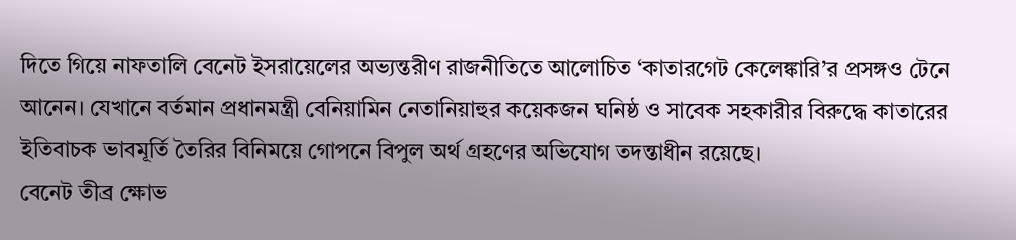দিতে গিয়ে নাফতালি বেনেট ইসরায়েলের অভ্যন্তরীণ রাজনীতিতে আলোচিত ‘কাতারগেট কেলেঙ্কারি’র প্রসঙ্গও টেনে আনেন। যেখানে বর্তমান প্রধানমন্ত্রী বেনিয়ামিন নেতানিয়াহুর কয়েকজন ঘনিষ্ঠ ও সাবেক সহকারীর বিরুদ্ধে কাতারের ইতিবাচক ভাবমূর্তি তৈরির বিনিময়ে গোপনে বিপুল অর্থ গ্রহণের অভিযোগ তদন্তাধীন রয়েছে।
বেনেট তীব্র ক্ষোভ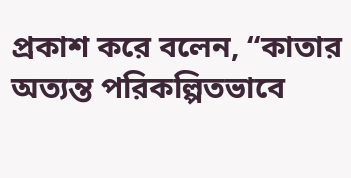প্রকাশ করে বলেন, “কাতার অত্যন্ত পরিকল্পিতভাবে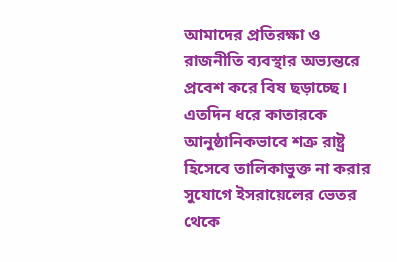আমাদের প্রতিরক্ষা ও রাজনীতি ব্যবস্থার অভ্যন্তরে প্রবেশ করে বিষ ছড়াচ্ছে। এতদিন ধরে কাতারকে আনুষ্ঠানিকভাবে শত্রু রাষ্ট্র হিসেবে তালিকাভুক্ত না করার সুযোগে ইসরায়েলের ভেতর থেকে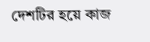দেশটির হয়ে কাজ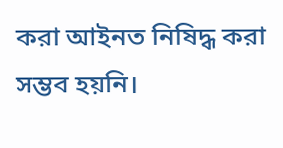করা আইনত নিষিদ্ধ করা সম্ভব হয়নি।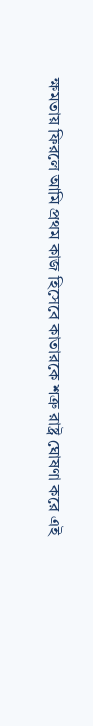ক্ষমতায় ফিরলে আমি প্রথম কাজ হিসেবে কাতারকে শত্রু রাষ্ট্র ঘোষণা করে এই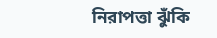নিরাপত্তা ঝুঁকি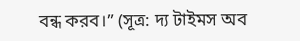বন্ধ করব।” (সূত্র: দ্য টাইমস অব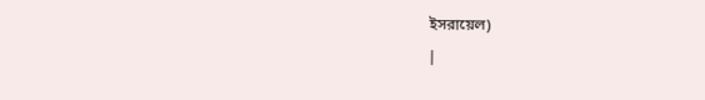ইসরায়েল)
|